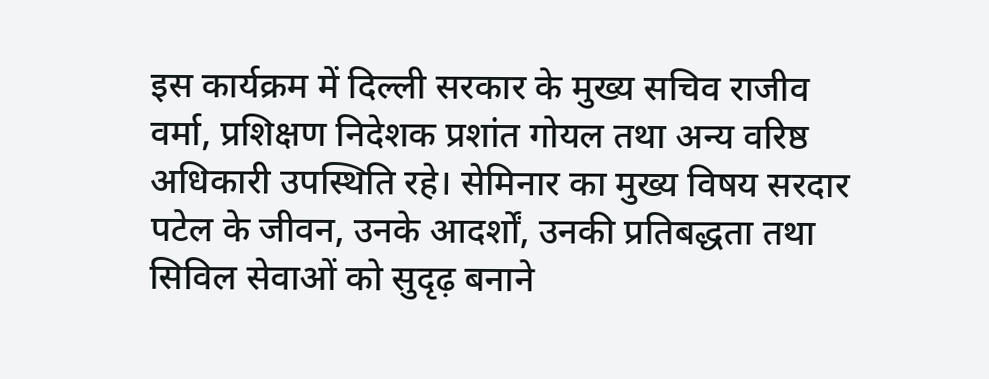इस कार्यक्रम में दिल्ली सरकार के मुख्य सचिव राजीव वर्मा, प्रशिक्षण निदेशक प्रशांत गोयल तथा अन्य वरिष्ठ अधिकारी उपस्थिति रहे। सेमिनार का मुख्य विषय सरदार पटेल के जीवन, उनके आदर्शों, उनकी प्रतिबद्धता तथा सिविल सेवाओं को सुदृढ़ बनाने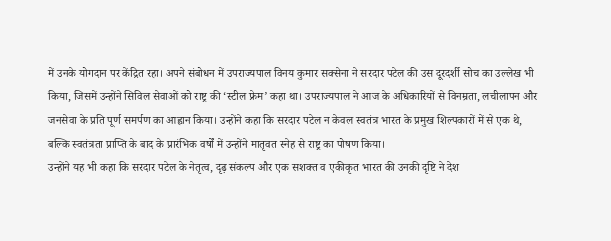में उनके योगदान पर केंद्रित रहा। अपने संबोधन में उपराज्यपाल विनय कुमार सक्सेना ने सरदार पटेल की उस दूरदर्शी सोच का उल्लेख भी किया, जिसमें उन्होंने सिविल सेवाओं को राष्ट्र की ‘स्टील फ्रेम’ कहा था। उपराज्यपाल ने आज के अधिकारियों से विनम्रता, लचीलापन और जनसेवा के प्रति पूर्ण समर्पण का आह्वान किया। उन्होंने कहा कि सरदार पटेल न केवल स्वतंत्र भारत के प्रमुख शिल्पकारों में से एक थे, बल्कि स्वतंत्रता प्राप्ति के बाद के प्रारंभिक वर्षों में उन्होंने मातृवत स्नेह से राष्ट्र का पोषण किया।
उन्होंने यह भी कहा कि सरदार पटेल के नेतृत्व, दृढ़ संकल्प और एक सशक्त व एकीकृत भारत की उनकी दृष्टि ने देश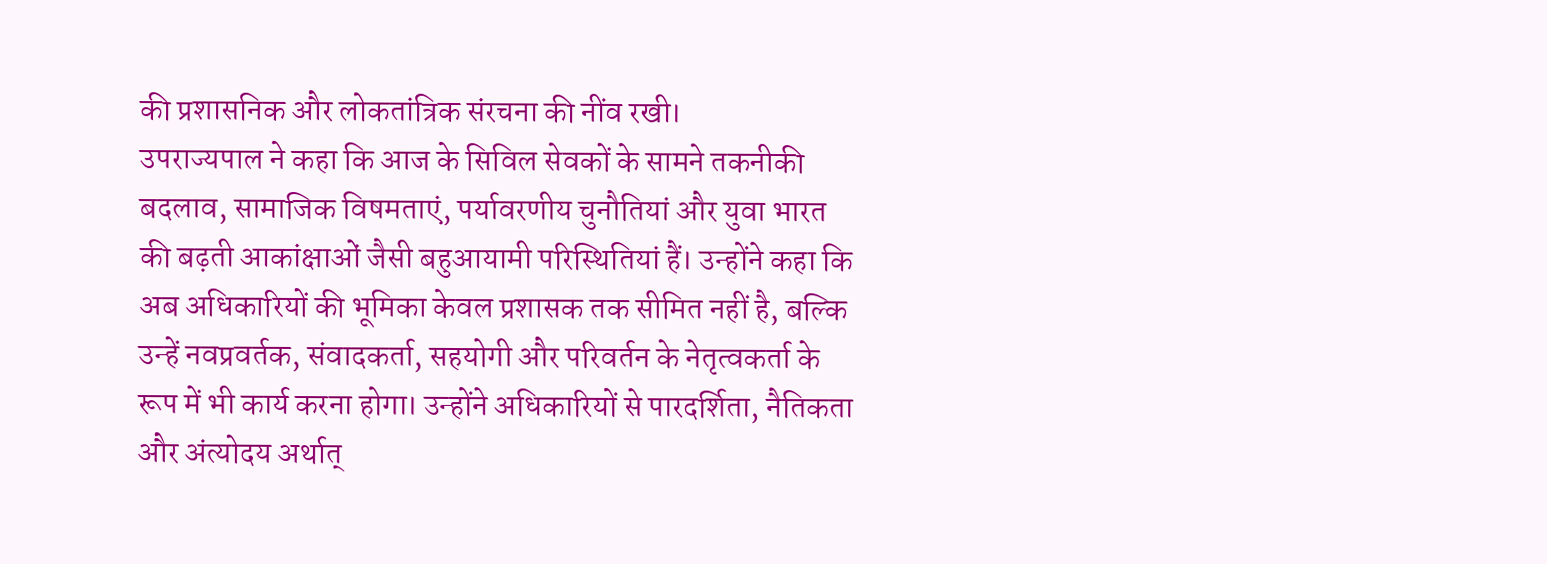की प्रशासनिक और लोकतांत्रिक संरचना की नींव रखी।
उपराज्यपाल ने कहा कि आज के सिविल सेवकों के सामने तकनीकी बदलाव, सामाजिक विषमताएं, पर्यावरणीय चुनौतियां और युवा भारत की बढ़ती आकांक्षाओं जैसी बहुआयामी परिस्थितियां हैं। उन्होंने कहा कि अब अधिकारियों की भूमिका केवल प्रशासक तक सीमित नहीं है, बल्कि उन्हें नवप्रवर्तक, संवादकर्ता, सहयोगी और परिवर्तन के नेतृत्वकर्ता के रूप में भी कार्य करना होगा। उन्होंने अधिकारियों से पारदर्शिता, नैतिकता और अंत्योदय अर्थात्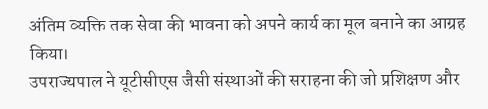अंतिम व्यक्ति तक सेवा की भावना को अपने कार्य का मूल बनाने का आग्रह किया।
उपराज्यपाल ने यूटीसीएस जैसी संस्थाओं की सराहना की जो प्रशिक्षण और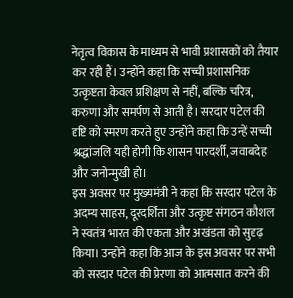नेतृत्व विकास के माध्यम से भावी प्रशासकों को तैयार कर रही हैं। उन्होंने कहा कि सच्ची प्रशासनिक उत्कृष्टता केवल प्रशिक्षण से नहीं, बल्कि चरित्र, करुणा और समर्पण से आती है। सरदार पटेल की दृष्टि को स्मरण करते हुए उन्होंने कहा कि उन्हें सच्ची श्रद्धांजलि यही होगी कि शासन पारदर्शी, जवाबदेह और जनोन्मुखी हो।
इस अवसर पर मुख्यमंत्री ने कहा कि सरदार पटेल के अदम्य साहस, दूरदर्शिता और उत्कृष्ट संगठन कौशल ने स्वतंत्र भारत की एकता और अखंडता को सुदृढ़ किया। उन्होंने कहा कि आज के इस अवसर पर सभी को सरदार पटेल की प्रेरणा को आत्मसात करने की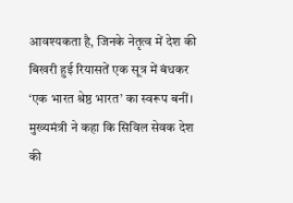आवश्यकता है, जिनके नेतृत्व में देश की बिखरी हुई रियासतें एक सूत्र में बंधकर ‘एक भारत श्रेष्ठ भारत’ का स्वरूप बनीं।
मुख्यमंत्री ने कहा कि सिविल सेवक देश की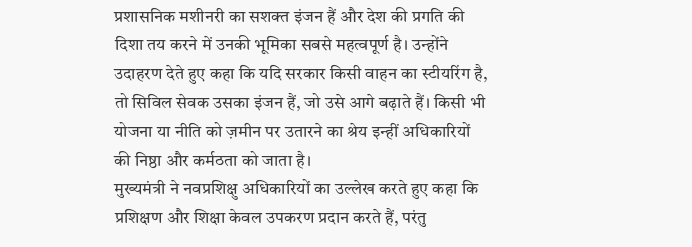प्रशासनिक मशीनरी का सशक्त इंजन हैं और देश की प्रगति की दिशा तय करने में उनकी भूमिका सबसे महत्वपूर्ण है। उन्होंने उदाहरण देते हुए कहा कि यदि सरकार किसी वाहन का स्टीयरिंग है, तो सिविल सेवक उसका इंजन हैं, जो उसे आगे बढ़ाते हैं। किसी भी योजना या नीति को ज़मीन पर उतारने का श्रेय इन्हीं अधिकारियों की निष्ठा और कर्मठता को जाता है।
मुख्यमंत्री ने नवप्रशिक्षु अधिकारियों का उल्लेख करते हुए कहा कि प्रशिक्षण और शिक्षा केवल उपकरण प्रदान करते हैं, परंतु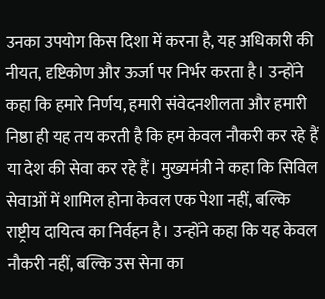उनका उपयोग किस दिशा में करना है, यह अधिकारी की नीयत, दृष्टिकोण और ऊर्जा पर निर्भर करता है। उन्होंने कहा कि हमारे निर्णय, हमारी संवेदनशीलता और हमारी निष्ठा ही यह तय करती है कि हम केवल नौकरी कर रहे हैं या देश की सेवा कर रहे हैं। मुख्यमंत्री ने कहा कि सिविल सेवाओं में शामिल होना केवल एक पेशा नहीं, बल्कि राष्ट्रीय दायित्व का निर्वहन है। उन्होंने कहा कि यह केवल नौकरी नहीं, बल्कि उस सेना का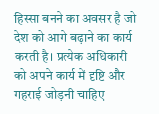हिस्सा बनने का अवसर है जो देश को आगे बढ़ाने का कार्य करती है। प्रत्येक अधिकारी को अपने कार्य में दृष्टि और गहराई जोड़नी चाहिए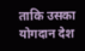ताकि उसका योगदान देश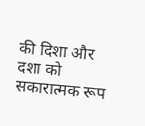की दिशा और दशा को सकारात्मक रूप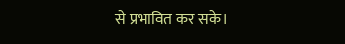से प्रभावित कर सके।